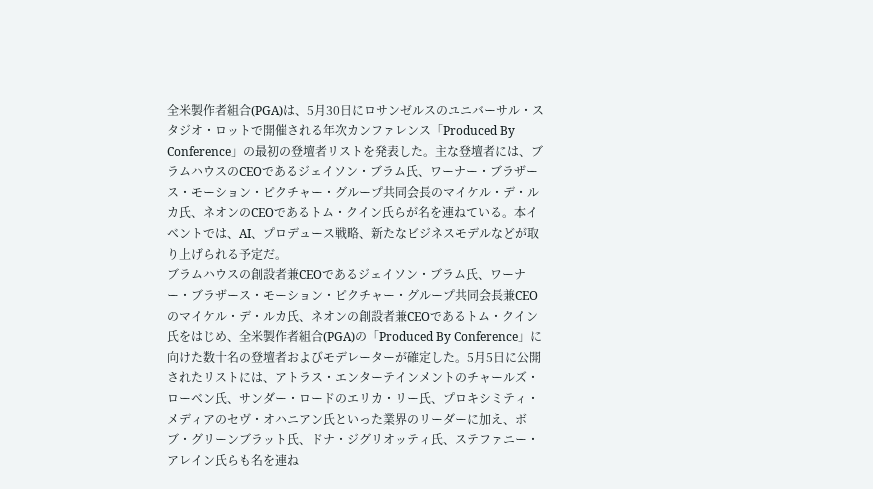全米製作者組合(PGA)は、5月30日にロサンゼルスのユニバーサル・スタジオ・ロットで開催される年次カンファレンス「Produced By Conference」の最初の登壇者リストを発表した。主な登壇者には、ブラムハウスのCEOであるジェイソン・ブラム氏、ワーナー・ブラザース・モーション・ピクチャー・グループ共同会長のマイケル・デ・ルカ氏、ネオンのCEOであるトム・クイン氏らが名を連ねている。本イベントでは、AI、プロデュース戦略、新たなビジネスモデルなどが取り上げられる予定だ。
ブラムハウスの創設者兼CEOであるジェイソン・ブラム氏、ワーナー・ブラザース・モーション・ピクチャー・グループ共同会長兼CEOのマイケル・デ・ルカ氏、ネオンの創設者兼CEOであるトム・クイン氏をはじめ、全米製作者組合(PGA)の「Produced By Conference」に向けた数十名の登壇者およびモデレーターが確定した。5月5日に公開されたリストには、アトラス・エンターテインメントのチャールズ・ローベン氏、サンダー・ロードのエリカ・リー氏、プロキシミティ・メディアのセヴ・オハニアン氏といった業界のリーダーに加え、ボブ・グリーンブラット氏、ドナ・ジグリオッティ氏、ステファニー・アレイン氏らも名を連ね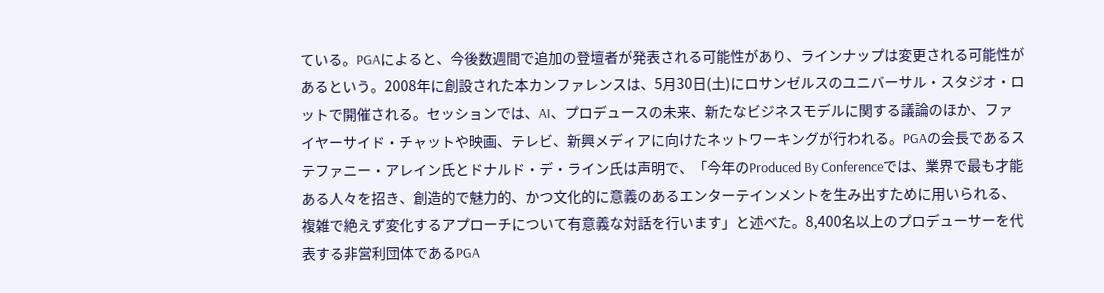ている。PGAによると、今後数週間で追加の登壇者が発表される可能性があり、ラインナップは変更される可能性があるという。2008年に創設された本カンファレンスは、5月30日(土)にロサンゼルスのユニバーサル・スタジオ・ロットで開催される。セッションでは、AI、プロデュースの未来、新たなビジネスモデルに関する議論のほか、ファイヤーサイド・チャットや映画、テレビ、新興メディアに向けたネットワーキングが行われる。PGAの会長であるステファニー・アレイン氏とドナルド・デ・ライン氏は声明で、「今年のProduced By Conferenceでは、業界で最も才能ある人々を招き、創造的で魅力的、かつ文化的に意義のあるエンターテインメントを生み出すために用いられる、複雑で絶えず変化するアプローチについて有意義な対話を行います」と述べた。8,400名以上のプロデューサーを代表する非営利団体であるPGA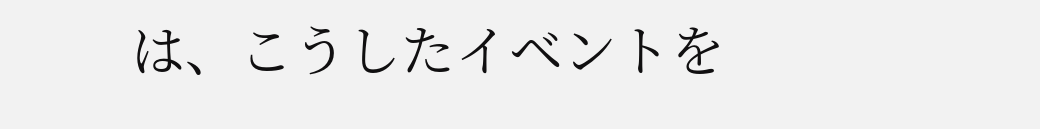は、こうしたイベントを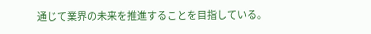通じて業界の未来を推進することを目指している。